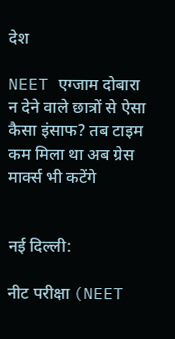देश

NEET एग्जाम दोबारा न देने वाले छात्रों से ऐसा कैसा इंसाफ? तब टाइम कम मिला था अब ग्रेस मार्क्स भी कटेंगे


नई दिल्ली:

नीट परीक्षा (NEET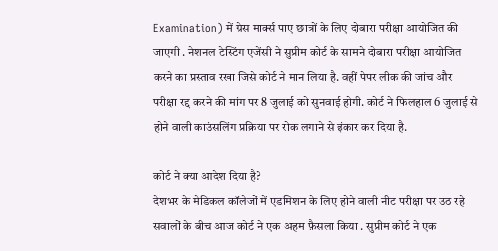Examination) में ग्रेस मार्क्स पाए छात्रों के लिए दोबारा परीक्षा आयोजित की जाएगी . नेशनल टेस्टिंग एजेंसी ने सुप्रीम कोर्ट के सामने दोबारा परीक्षा आयोजित करने का प्रस्ताव रखा जिसे कोर्ट ने मान लिया है. वहीं पेपर लीक की जांच और परीक्षा रद्द करने की मांग पर 8 जुलाई को सुनवाई होगी. कोर्ट ने फिलहाल 6 जुलाई से होने वाली काउंसलिंग प्रक्रिया पर रोक लगाने से इंकार कर दिया है.

कोर्ट ने क्या आदेश दिया है?
देशभर के मेडिकल कॉलेजों में एडमिशन के लिए होने वाली नीट परीक्षा पर उठ रहे सवालों के बीच आज कोर्ट ने एक अहम फ़ैसला किया . सुप्रीम कोर्ट ने एक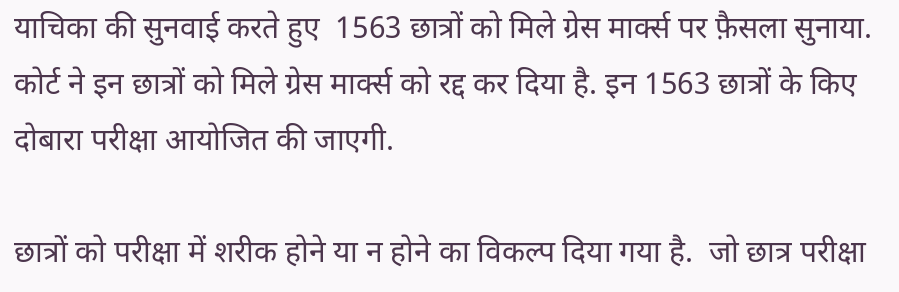याचिका की सुनवाई करते हुए  1563 छात्रों को मिले ग्रेस मार्क्स पर फ़ैसला सुनाया. कोर्ट ने इन छात्रों को मिले ग्रेस मार्क्स को रद्द कर दिया है. इन 1563 छात्रों के किए दोबारा परीक्षा आयोजित की जाएगी.

छात्रों को परीक्षा में शरीक होने या न होने का विकल्प दिया गया है.  जो छात्र परीक्षा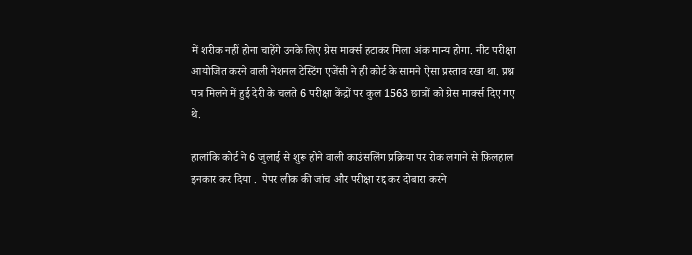में शरीक नहीं होना चाहेंगे उनके लिए ग्रेस मार्क्स हटाकर मिला अंक मान्य होगा. नीट परीक्षा आयोजित करने वाली नेशनल टेस्टिंग एजेंसी ने ही कोर्ट के सामने ऐसा प्रस्ताव रखा था. प्रश्न पत्र मिलने में हुई देरी के चलते 6 परीक्षा केंद्रों पर कुल 1563 छात्रों को ग्रेस मार्क्स दिए गए थे.

हालांकि कोर्ट ने 6 जुलाई से शुरू होने वाली काउंसलिंग प्रक्रिया पर रोक लगाने से फ़िलहाल इनकार कर दिया .  पेपर लीक की जांच और परीक्षा रद्द कर दोबारा करने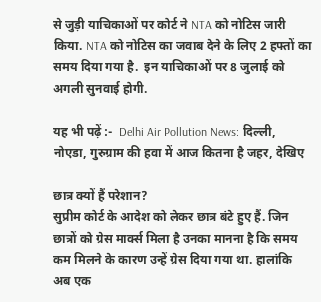से जुड़ी याचिकाओं पर कोर्ट ने NTA को नोटिस जारी किया. NTA को नोटिस का जवाब देने के लिए 2 हफ्तों का समय दिया गया है.  इन याचिकाओं पर 8 जुलाई को अगली सुनवाई होगी.

यह भी पढ़ें :-  Delhi Air Pollution News: दिल्‍ली, नोएडा, गुरुग्राम की हवा में आज कितना है जहर, देखिए

छात्र क्यों हैं परेशान?
सुप्रीम कोर्ट के आदेश को लेकर छात्र बंटे हुए हैं. जिन छात्रों को ग्रेस मार्क्स मिला है उनका मानना है कि समय कम मिलने के कारण उन्हें ग्रेस दिया गया था. हालांकि अब एक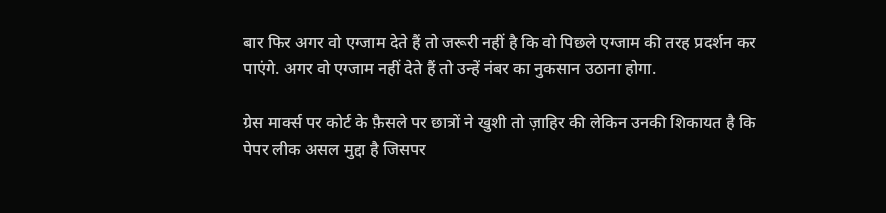बार फिर अगर वो एग्जाम देते हैं तो जरूरी नहीं है कि वो पिछले एग्जाम की तरह प्रदर्शन कर पाएंगे. अगर वो एग्जाम नहीं देते हैं तो उन्हें नंबर का नुकसान उठाना होगा.

ग्रेस मार्क्स पर कोर्ट के फ़ैसले पर छात्रों ने खुशी तो ज़ाहिर की लेकिन उनकी शिकायत है कि पेपर लीक असल मुद्दा है जिसपर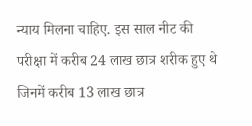न्याय मिलना चाहिए. इस साल नीट की परीक्षा में करीब 24 लाख छात्र शरीक हुए थे जिनमें करीब 13 लाख छात्र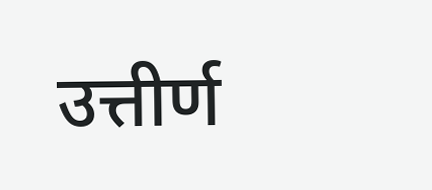उत्तीर्ण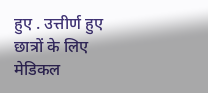हुए . उत्तीर्ण हुए छात्रों के लिए मेडिकल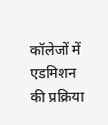कॉलेजों में एडमिशन की प्रक्रिया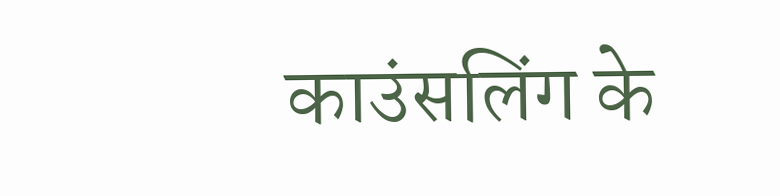काउंसलिंग के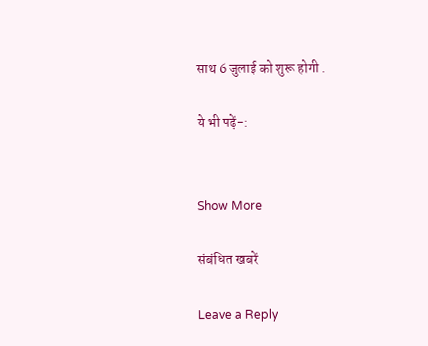साथ 6 जुलाई को शुरू होगी .

ये भी पढ़ें-:


Show More

संबंधित खबरें

Leave a Reply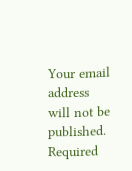Your email address will not be published. Required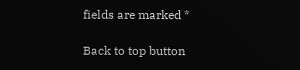fields are marked *

Back to top button